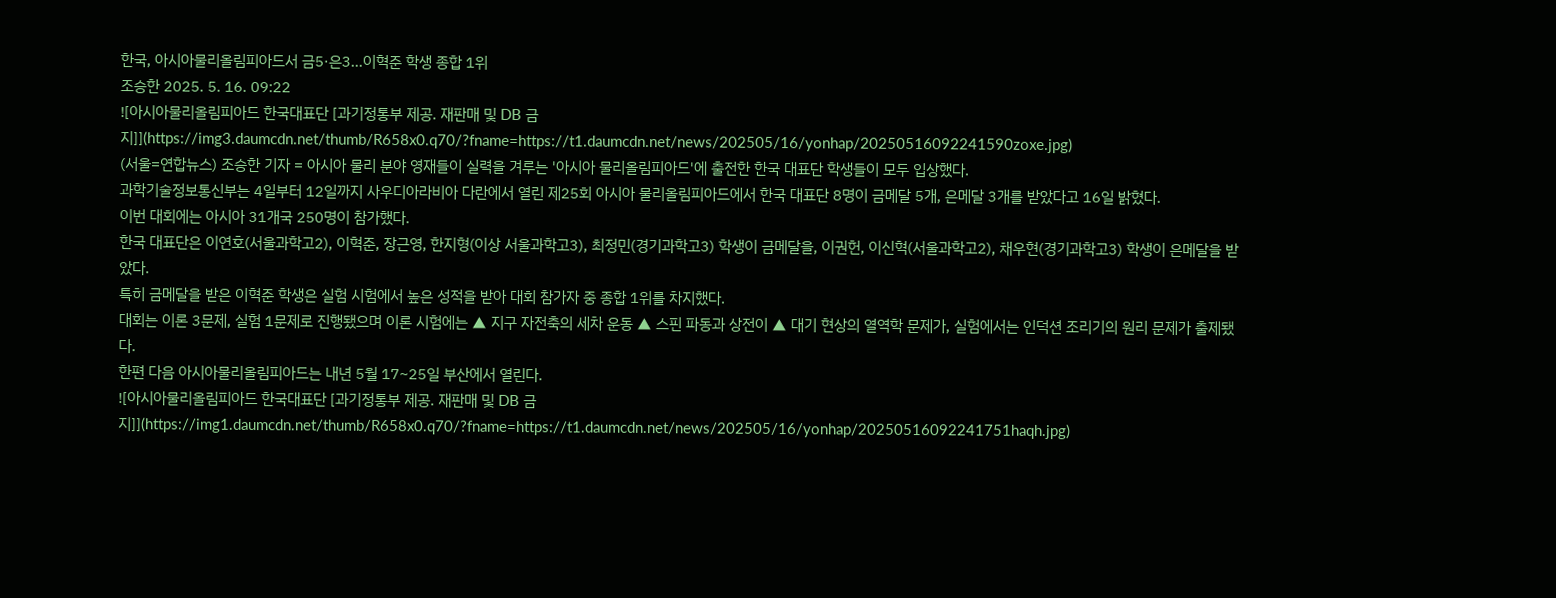한국, 아시아물리올림피아드서 금5·은3…이혁준 학생 종합 1위
조승한 2025. 5. 16. 09:22
![아시아물리올림피아드 한국대표단 [과기정통부 제공. 재판매 및 DB 금지]](https://img3.daumcdn.net/thumb/R658x0.q70/?fname=https://t1.daumcdn.net/news/202505/16/yonhap/20250516092241590zoxe.jpg)
(서울=연합뉴스) 조승한 기자 = 아시아 물리 분야 영재들이 실력을 겨루는 '아시아 물리올림피아드'에 출전한 한국 대표단 학생들이 모두 입상했다.
과학기술정보통신부는 4일부터 12일까지 사우디아라비아 다란에서 열린 제25회 아시아 물리올림피아드에서 한국 대표단 8명이 금메달 5개, 은메달 3개를 받았다고 16일 밝혔다.
이번 대회에는 아시아 31개국 250명이 참가했다.
한국 대표단은 이연호(서울과학고2), 이혁준, 장근영, 한지형(이상 서울과학고3), 최정민(경기과학고3) 학생이 금메달을, 이권헌, 이신혁(서울과학고2), 채우현(경기과학고3) 학생이 은메달을 받았다.
특히 금메달을 받은 이혁준 학생은 실험 시험에서 높은 성적을 받아 대회 참가자 중 종합 1위를 차지했다.
대회는 이론 3문제, 실험 1문제로 진행됐으며 이론 시험에는 ▲ 지구 자전축의 세차 운동 ▲ 스핀 파동과 상전이 ▲ 대기 현상의 열역학 문제가, 실험에서는 인덕션 조리기의 원리 문제가 출제됐다.
한편 다음 아시아물리올림피아드는 내년 5월 17~25일 부산에서 열린다.
![아시아물리올림피아드 한국대표단 [과기정통부 제공. 재판매 및 DB 금지]](https://img1.daumcdn.net/thumb/R658x0.q70/?fname=https://t1.daumcdn.net/news/202505/16/yonhap/20250516092241751haqh.jpg)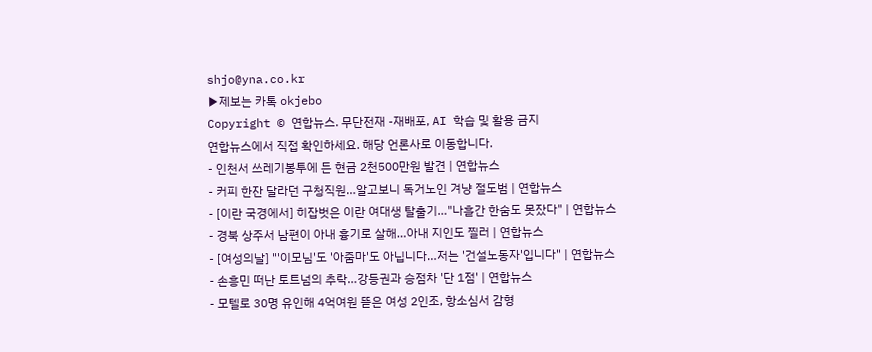shjo@yna.co.kr
▶제보는 카톡 okjebo
Copyright © 연합뉴스. 무단전재 -재배포, AI 학습 및 활용 금지
연합뉴스에서 직접 확인하세요. 해당 언론사로 이동합니다.
- 인천서 쓰레기봉투에 든 현금 2천500만원 발견 | 연합뉴스
- 커피 한잔 달라던 구청직원…알고보니 독거노인 겨냥 절도범 | 연합뉴스
- [이란 국경에서] 히잡벗은 이란 여대생 탈출기…"나흘간 한숨도 못잤다" | 연합뉴스
- 경북 상주서 남편이 아내 흉기로 살해…아내 지인도 찔러 | 연합뉴스
- [여성의날] "'이모님'도 '아줌마'도 아닙니다…저는 '건설노동자'입니다" | 연합뉴스
- 손흥민 떠난 토트넘의 추락…강등권과 승점차 '단 1점' | 연합뉴스
- 모텔로 30명 유인해 4억여원 뜯은 여성 2인조, 항소심서 감형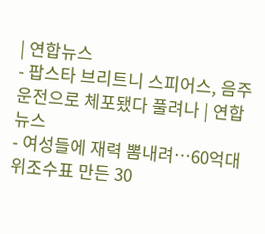| 연합뉴스
- 팝스타 브리트니 스피어스, 음주운전으로 체포됐다 풀려나 | 연합뉴스
- 여성들에 재력 뽐내려…60억대 위조수표 만든 30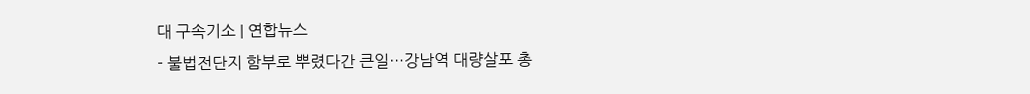대 구속기소 | 연합뉴스
- 불법전단지 함부로 뿌렸다간 큰일…강남역 대량살포 총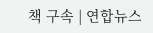책 구속 | 연합뉴스